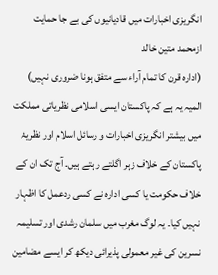انگریزی اخبارات میں قادیانیوں کی بے جا حمایت
ازمحمد متین خالد
(ادارہ قرن کا تمام آراء سے متفق ہونا ضروری نہیں)
المیہ یہ ہے کہ پاکستان ایسی اسلامی نظریاتی مملکت میں بیشتر انگریزی اخبارات و رسائل اسلام اور نظریۂ پاکستان کے خلاف زہر اگلتے رہتے ہیں۔ آج تک ان کے خلاف حکومت یا کسی ادارہ نے کسی ردعمل کا اظہار نہیں کیا۔ یہ لوگ مغرب میں سلمان رشدی اور تسلیمہ نسرین کی غیر معمولی پذیرائی دیکھ کر ایسے مضامین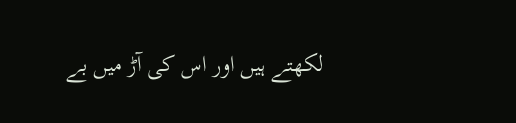لکھتے ہیں اور اس کی آڑ میں بے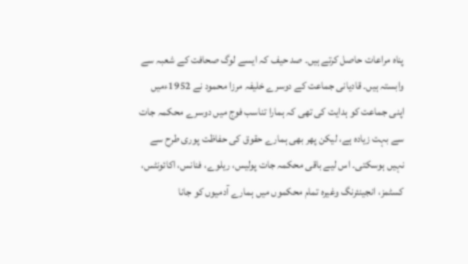پناہ مراعات حاصل کرتے ہیں۔ صد حیف کہ ایسے لوگ صحافت کے شعبہ سے وابستہ ہیں۔ قادیانی جماعت کے دوسرے خلیفہ مرزا محمود نے 1952ءمیں اپنی جماعت کو ہدایت کی تھی کہ ہمارا تناسب فوج میں دوسرے محکمہ جات سے بہت زیادہ ہے، لیکن پھر بھی ہمارے حقوق کی حفاظت پوری طرح سے نہیں ہوسکتی۔ اس لیے باقی محکمہ جات پولیس، ریلوے، فنانس، اکائونٹس، کسٹمز، انجینئرنگ وغیرہ تمام محکموں میں ہمارے آدمیوں کو جانا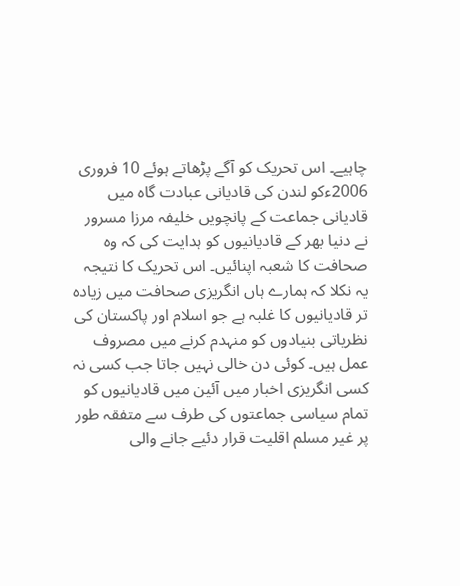چاہیے۔ اس تحریک کو آگے پڑھاتے ہوئے 10 فروری 2006ءکو لندن کی قادیانی عبادت گاہ میں قادیانی جماعت کے پانچویں خلیفہ مرزا مسرور نے دنیا بھر کے قادیانیوں کو ہدایت کی کہ وہ صحافت کا شعبہ اپنائیں۔ اس تحریک کا نتیجہ یہ نکلا کہ ہمارے ہاں انگریزی صحافت میں زیادہ تر قادیانیوں کا غلبہ ہے جو اسلام اور پاکستان کی نظریاتی بنیادوں کو منہدم کرنے میں مصروف عمل ہیں۔ کوئی دن خالی نہیں جاتا جب کسی نہ کسی انگریزی اخبار میں آئین میں قادیانیوں کو تمام سیاسی جماعتوں کی طرف سے متفقہ طور پر غیر مسلم اقلیت قرار دئیے جانے والی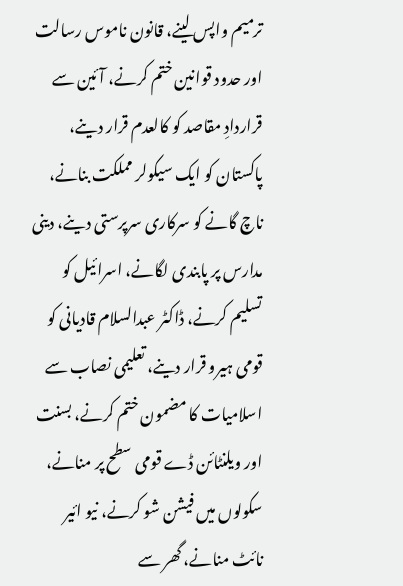ترمیم واپس لینے، قانون ناموس رسالت اور حدود قوانین ختم کرنے، آئین سے قراردادِ مقاصد کو کالعدم قرار دینے، پاکستان کو ایک سیکولر مملکت بنانے، ناچ گانے کو سرکاری سرپرستی دینے، دینی مدارس پر پابندی لگانے، اسرائیل کو تسلیم کرنے، ڈاکٹر عبدالسلام قادیانی کو قومی ہیرو قرار دینے، تعلیمی نصاب سے اسلامیات کا مضمون ختم کرنے، بسنت اور ویلنٹائن ڈے قومی سطح پر منانے، سکولوں میں فیشن شو کرنے، نیو ائیر نائٹ منانے، گھر سے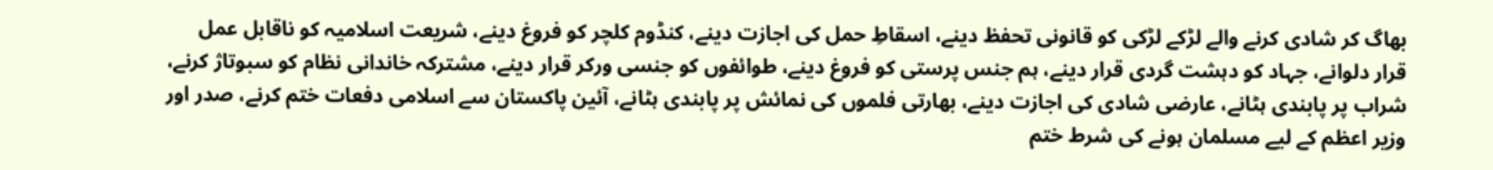بھاگ کر شادی کرنے والے لڑکے لڑکی کو قانونی تحفظ دینے، اسقاطِ حمل کی اجازت دینے، کنڈوم کلچر کو فروغ دینے، شریعت اسلامیہ کو ناقابل عمل قرار دلوانے، جہاد کو دہشت گردی قرار دینے، ہم جنس پرستی کو فروغ دینے، طوائفوں کو جنسی ورکر قرار دینے، مشترکہ خاندانی نظام کو سبوتاژ کرنے، شراب پر پابندی ہٹانے، عارضی شادی کی اجازت دینے، بھارتی فلموں کی نمائش پر پابندی ہٹانے، آئین پاکستان سے اسلامی دفعات ختم کرنے، صدر اور وزیر اعظم کے لیے مسلمان ہونے کی شرط ختم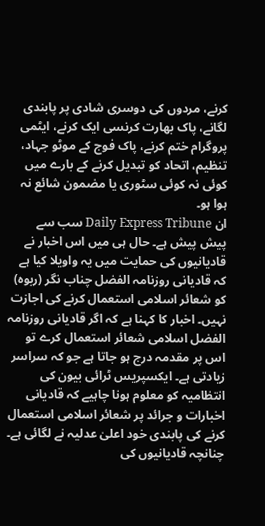کرنے، مردوں کی دوسری شادی پر پابندی لگانے، پاک بھارت کرنسی ایک کرنے، ایٹمی پروگرام ختم کرنے، پاک فوج کے موٹو جہاد، تنظیم، اتحاد کو تبدیل کرنے کے بارے میں کوئی نہ کوئی سٹوری یا مضمون شائع نہ ہوا ہو۔
ان Daily Express Tribune سب سے پیش پیش ہے۔ حال ہی میں اس اخبار نے قادیانیوں کی حمایت میں یہ واویلا کیا ہے کہ قادیانی روزنامہ الفضل چناب نگر (ربوہ) کو شعائر اسلامی استعمال کرنے کی اجازت نہیں۔ اخبار کا کہنا ہے کہ اگر قادیانی روزنامہ الفضل اسلامی شعائر استعمال کرے تو اس پر مقدمہ درج ہو جاتا ہے جو کہ سراسر زیادتی ہے۔ ایکسپریس ٹرائی بیون کی انتظامیہ کو معلوم ہونا چاہیے کہ قادیانی اخبارات و جرائد پر شعائر اسلامی استعمال کرنے کی پابندی خود اعلیٰ عدلیہ نے لگائی ہے۔ چنانچہ قادیانیوں کی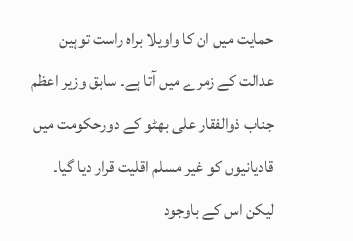حمایت میں ان کا واویلا براہ راست توہین عدالت کے زمرے میں آتا ہے۔ سابق وزیر اعظم جناب ذوالفقار علی بھٹو کے دورحکومت میں قادیانیوں کو غیر مسلم اقلیت قرار دیا گیا۔ لیکن اس کے باوجود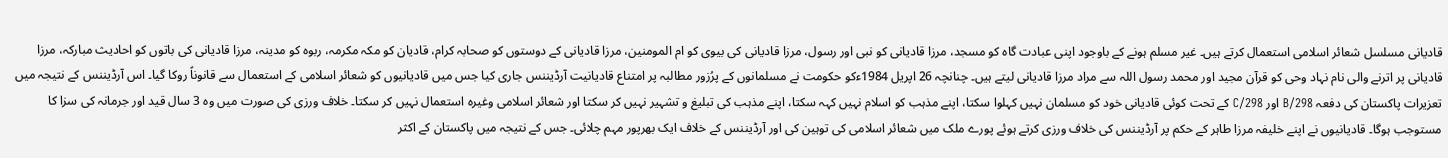قادیانی مسلسل شعائر اسلامی استعمال کرتے ہیں۔ غیر مسلم ہونے کے باوجود اپنی عبادت گاہ کو مسجد، مرزا قادیانی کو نبی اور رسول، مرزا قادیانی کی بیوی کو ام المومنین، مرزا قادیانی کے دوستوں کو صحابہ کرام، قادیان کو مکہ مکرمہ، ربوہ کو مدینہ، مرزا قادیانی کی باتوں کو احادیث مبارکہ، مرزا قادیانی پر اترنے والی نام نہاد وحی کو قرآن مجید اور محمد رسول اللہ سے مراد مرزا قادیانی لیتے ہیں۔ چنانچہ 26 اپریل 1984ءکو حکومت نے مسلمانوں کے پرُزور مطالبہ پر امتناع قادیانیت آرڈیننس جاری کیا جس میں قادیانیوں کو شعائر اسلامی کے استعمال سے قانوناً روکا گیا۔ اس آرڈیننس کے نتیجہ میں تعزیرات پاکستان کی دفعہ 298/B اور 298/C کے تحت کوئی قادیانی خود کو مسلمان نہیں کہلوا سکتا، اپنے مذہب کو اسلام نہیں کہہ سکتا، اپنے مذہب کی تبلیغ و تشہیر نہیں کر سکتا اور شعائر اسلامی وغیرہ استعمال نہیں کر سکتا۔ خلاف ورزی کی صورت میں وہ 3 سال قید اور جرمانہ کی سزا کا مستوجب ہوگا۔ قادیانیوں نے اپنے خلیفہ مرزا طاہر کے حکم پر آرڈیننس کی خلاف ورزی کرتے ہوئے پورے ملک میں شعائر اسلامی کی توہین کی اور آرڈیننس کے خلاف ایک بھرپور مہم چلائی۔ جس کے نتیجہ میں پاکستان کے اکثر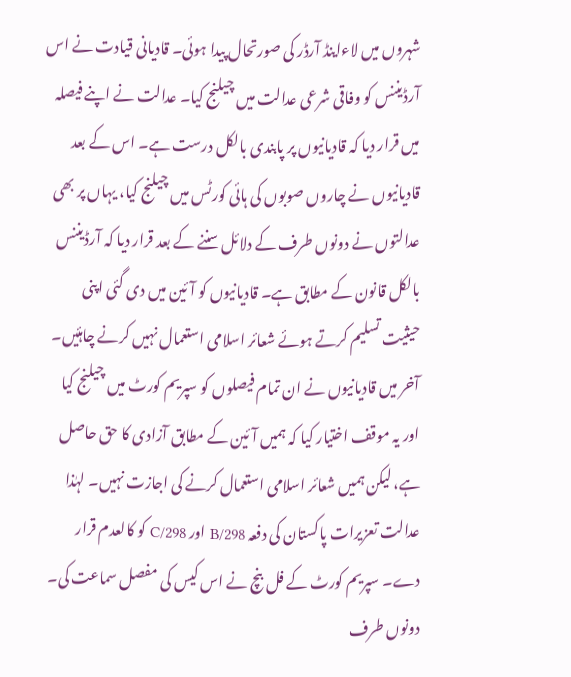شہروں میں لاءاینڈ آرڈر کی صورتحال پیدا ہوئی۔ قادیانی قیادت نے اس آرڈیننس کو وفاقی شرعی عدالت میں چیلنج کیا۔ عدالت نے اپنے فیصلہ میں قرار دیا کہ قادیانیوں پر پابندی بالکل درست ہے۔ اس کے بعد قادیانیوں نے چاروں صوبوں کی ہائی کورٹس میں چیلنج کیا، یہاں پر بھی عدالتوں نے دونوں طرف کے دلائل سننے کے بعد قرار دیا کہ آرڈیننس بالکل قانون کے مطابق ہے۔ قادیانیوں کو آئین میں دی گئی اپنی حیثیت تسلیم کرتے ہوئے شعائر اسلامی استعمال نہیں کرنے چاہئیں۔ آخر میں قادیانیوں نے ان تمام فیصلوں کو سپریم کورٹ میں چیلنج کیا اور یہ موقف اختیار کیا کہ ہمیں آئین کے مطابق آزادی کا حق حاصل ہے، لیکن ہمیں شعائر اسلامی استعمال کرنے کی اجازت نہیں۔ لہٰذا عدالت تعزیرات پاکستان کی دفعہ 298/B اور 298/C کو کالعدم قرار دے۔ سپریم کورٹ کے فل بنچ نے اس کیس کی مفصل سماعت کی۔ دونوں طرف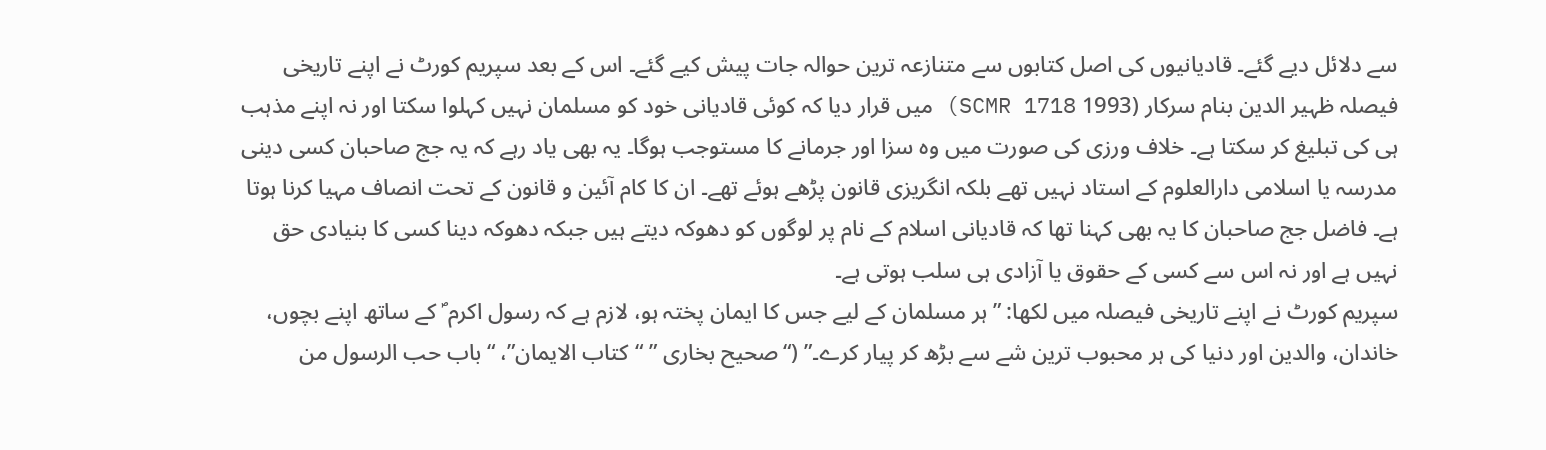سے دلائل دیے گئے۔ قادیانیوں کی اصل کتابوں سے متنازعہ ترین حوالہ جات پیش کیے گئے۔ اس کے بعد سپریم کورٹ نے اپنے تاریخی فیصلہ ظہیر الدین بنام سرکار (1993 SCMR 1718) میں قرار دیا کہ کوئی قادیانی خود کو مسلمان نہیں کہلوا سکتا اور نہ اپنے مذہب ہی کی تبلیغ کر سکتا ہے۔ خلاف ورزی کی صورت میں وہ سزا اور جرمانے کا مستوجب ہوگا۔ یہ بھی یاد رہے کہ یہ جج صاحبان کسی دینی مدرسہ یا اسلامی دارالعلوم کے استاد نہیں تھے بلکہ انگریزی قانون پڑھے ہوئے تھے۔ ان کا کام آئین و قانون کے تحت انصاف مہیا کرنا ہوتا ہے۔ فاضل جج صاحبان کا یہ بھی کہنا تھا کہ قادیانی اسلام کے نام پر لوگوں کو دھوکہ دیتے ہیں جبکہ دھوکہ دینا کسی کا بنیادی حق نہیں ہے اور نہ اس سے کسی کے حقوق یا آزادی ہی سلب ہوتی ہے۔
سپریم کورٹ نے اپنے تاریخی فیصلہ میں لکھا: ” ہر مسلمان کے لیے جس کا ایمان پختہ ہو، لازم ہے کہ رسول اکرم ؐ کے ساتھ اپنے بچوں، خاندان، والدین اور دنیا کی ہر محبوب ترین شے سے بڑھ کر پیار کرے۔” (“صحیح بخاری ” “کتاب الایمان”، “باب حب الرسول من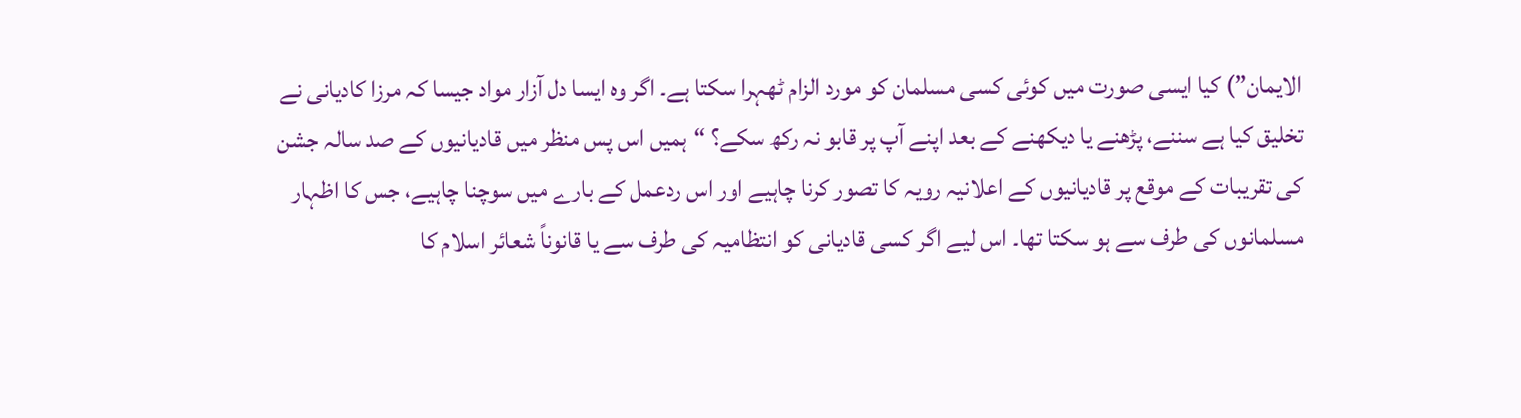الایمان”) کیا ایسی صورت میں کوئی کسی مسلمان کو مورد الزام ٹھہرا سکتا ہے۔ اگر وہ ایسا دل آزار مواد جیسا کہ مرزا کادیانی نے تخلیق کیا ہے سننے، پڑھنے یا دیکھنے کے بعد اپنے آپ پر قابو نہ رکھ سکے؟ “ہمیں اس پس منظر میں قادیانیوں کے صد سالہ جشن کی تقریبات کے موقع پر قادیانیوں کے اعلانیہ رویہ کا تصور کرنا چاہیے اور اس ردعمل کے بارے میں سوچنا چاہیے، جس کا اظہار مسلمانوں کی طرف سے ہو سکتا تھا۔ اس لیے اگر کسی قادیانی کو انتظامیہ کی طرف سے یا قانوناً شعائر اسلام کا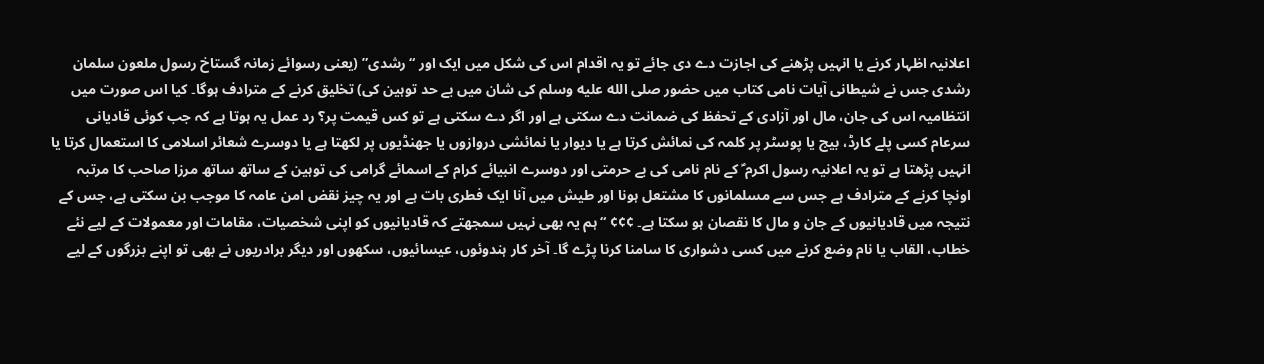اعلانیہ اظہار کرنے یا انہیں پڑھنے کی اجازت دے دی جائے تو یہ اقدام اس کی شکل میں ایک اور “رشدی” (یعنی رسوائے زمانہ گستاخ رسول ملعون سلمان رشدی جس نے شیطانی آیات نامی کتاب میں حضور صلى الله عليه وسلم کی شان میں بے حد توہین کی) تخلیق کرنے کے مترادف ہوگا۔ کیا اس صورت میں انتظامیہ اس کی جان، مال اور آزادی کے تحفظ کی ضمانت دے سکتی ہے اور اگر دے سکتی ہے تو کس قیمت پر؟ رد عمل یہ ہوتا ہے کہ جب کوئی قادیانی سرعام کسی پلے کارڈ، بیج یا پوسٹر پر کلمہ کی نمائش کرتا ہے یا دیوار یا نمائشی دروازوں یا جھنڈیوں پر لکھتا ہے یا دوسرے شعائر اسلامی کا استعمال کرتا یا انہیں پڑھتا ہے تو یہ اعلانیہ رسول اکرم ؐ کے نام نامی کی بے حرمتی اور دوسرے انبیائے کرام کے اسمائے گرامی کی توہین کے ساتھ ساتھ مرزا صاحب کا مرتبہ اونچا کرنے کے مترادف ہے جس سے مسلمانوں کا مشتعل ہونا اور طیش میں آنا ایک فطری بات ہے اور یہ چیز نقض امن عامہ کا موجب بن سکتی ہے، جس کے نتیجہ میں قادیانیوں کے جان و مال کا نقصان ہو سکتا ہے۔ ¢¢¢ “ہم یہ بھی نہیں سمجھتے کہ قادیانیوں کو اپنی شخصیات، مقامات اور معمولات کے لیے نئے خطاب، القاب یا نام وضع کرنے میں کسی دشواری کا سامنا کرنا پڑے گا۔ آخر کار ہندوئوں، عیسائیوں، سکھوں اور دیگر برادریوں نے بھی تو اپنے بزرگوں کے لیے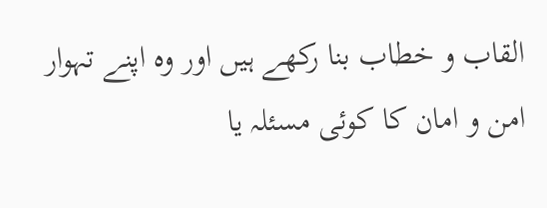القاب و خطاب بنا رکھے ہیں اور وہ اپنے تہوار امن و امان کا کوئی مسئلہ یا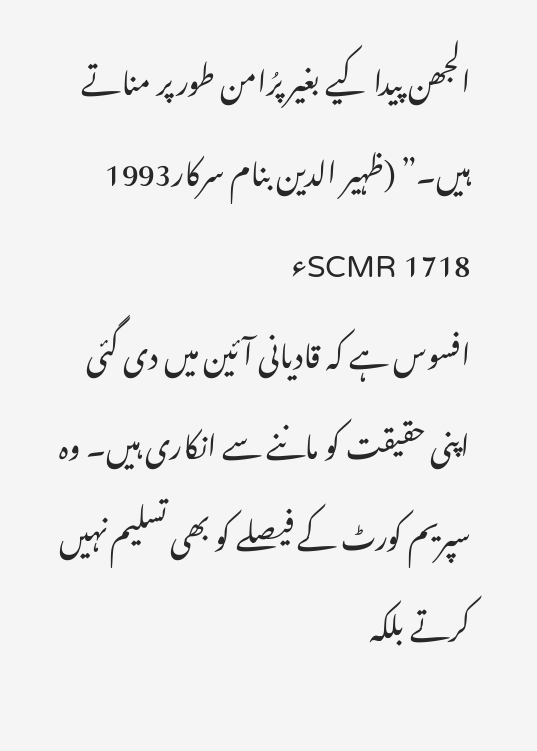الجھن پیدا کیے بغیر پرُامن طور پر مناتے ہیں۔” (ظہیر الدین بنام سرکار1993 SCMR 1718ء
افسوس ہے کہ قادیانی آئین میں دی گئی اپنی حقیقت کو ماننے سے انکاری ہیں۔ وہ سپریم کورٹ کے فیصلے کو بھی تسلیم نہیں کرتے بلکہ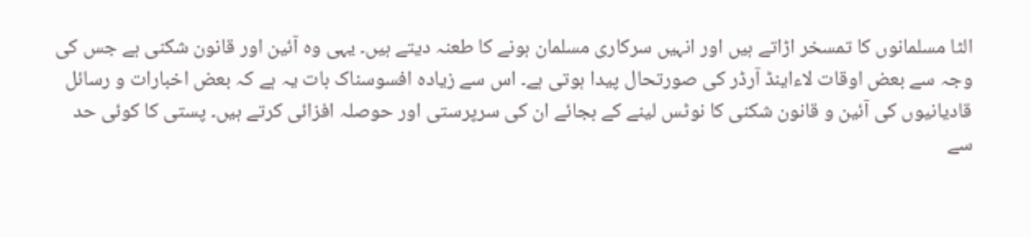الٹا مسلمانوں کا تمسخر اڑاتے ہیں اور انہیں سرکاری مسلمان ہونے کا طعنہ دیتے ہیں۔ یہی وہ آئین اور قانون شکنی ہے جس کی وجہ سے بعض اوقات لاءاینڈ آرڈر کی صورتحال پیدا ہوتی ہے۔ اس سے زیادہ افسوسناک بات یہ ہے کہ بعض اخبارات و رسائل قادیانیوں کی آئین و قانون شکنی کا نوٹس لینے کے بجائے ان کی سرپرستی اور حوصلہ افزائی کرتے ہیں۔ پستی کا کوئی حد سے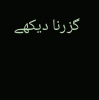گزرنا دیکھے